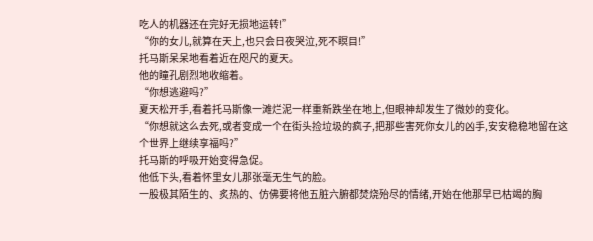吃人的机器还在完好无损地运转!”
“你的女儿,就算在天上,也只会日夜哭泣,死不瞑目!”
托马斯呆呆地看着近在咫尺的夏天。
他的瞳孔剧烈地收缩着。
“你想逃避吗?”
夏天松开手,看着托马斯像一滩烂泥一样重新跌坐在地上,但眼神却发生了微妙的变化。
“你想就这么去死,或者变成一个在街头捡垃圾的疯子,把那些害死你女儿的凶手,安安稳稳地留在这个世界上继续享福吗?”
托马斯的呼吸开始变得急促。
他低下头,看着怀里女儿那张毫无生气的脸。
一股极其陌生的、炙热的、仿佛要将他五脏六腑都焚烧殆尽的情绪,开始在他那早已枯竭的胸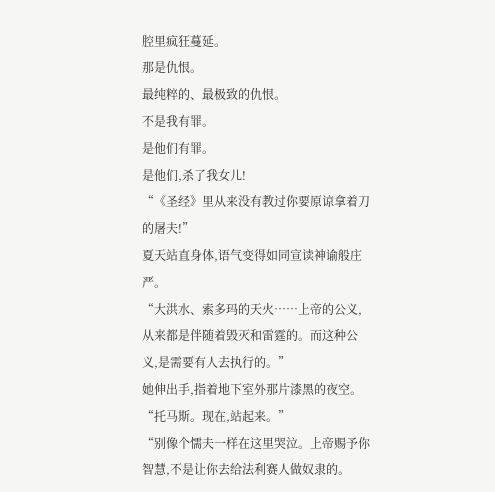腔里疯狂蔓延。
那是仇恨。
最纯粹的、最极致的仇恨。
不是我有罪。
是他们有罪。
是他们,杀了我女儿!
“《圣经》里从来没有教过你要原谅拿着刀的屠夫!”
夏天站直身体,语气变得如同宣读神谕般庄严。
“大洪水、索多玛的天火……上帝的公义,从来都是伴随着毁灭和雷霆的。而这种公义,是需要有人去执行的。”
她伸出手,指着地下室外那片漆黑的夜空。
“托马斯。现在,站起来。”
“别像个懦夫一样在这里哭泣。上帝赐予你智慧,不是让你去给法利赛人做奴隶的。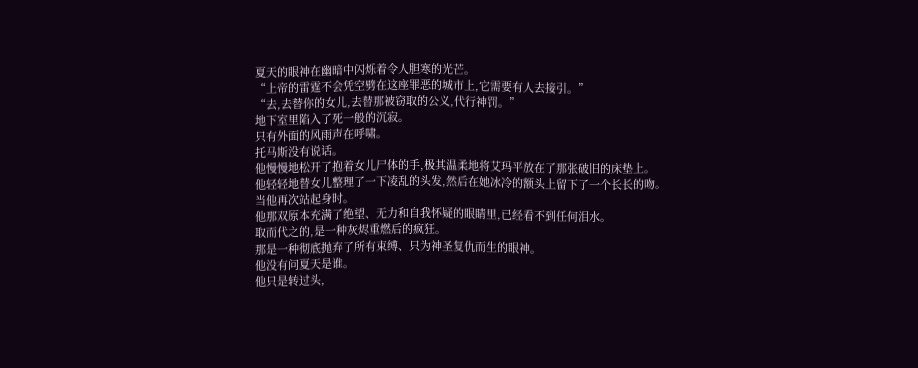夏天的眼神在幽暗中闪烁着令人胆寒的光芒。
“上帝的雷霆不会凭空劈在这座罪恶的城市上,它需要有人去接引。”
“去,去替你的女儿,去替那被窃取的公义,代行神罚。”
地下室里陷入了死一般的沉寂。
只有外面的风雨声在呼啸。
托马斯没有说话。
他慢慢地松开了抱着女儿尸体的手,极其温柔地将艾玛平放在了那张破旧的床垫上。
他轻轻地替女儿整理了一下凌乱的头发,然后在她冰冷的额头上留下了一个长长的吻。
当他再次站起身时。
他那双原本充满了绝望、无力和自我怀疑的眼睛里,已经看不到任何泪水。
取而代之的,是一种灰烬重燃后的疯狂。
那是一种彻底抛弃了所有束缚、只为神圣复仇而生的眼神。
他没有问夏天是谁。
他只是转过头,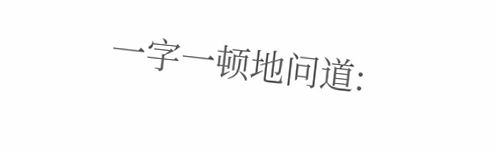一字一顿地问道: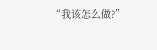“我该怎么做?”